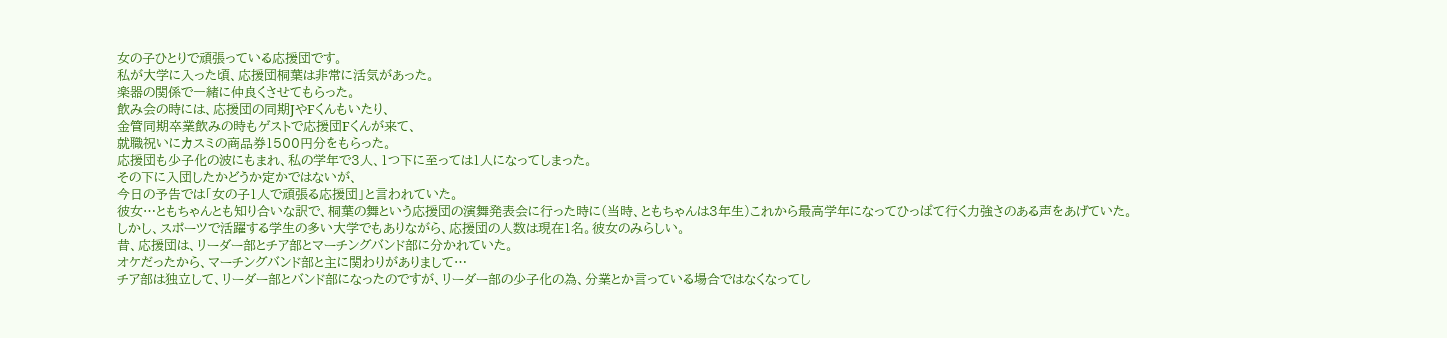女の子ひとりで頑張っている応援団です。
私が大学に入った頃、応援団桐葉は非常に活気があった。
楽器の関係で一緒に仲良くさせてもらった。
飲み会の時には、応援団の同期JやFくんもいたり、
金管同期卒業飲みの時もゲストで応援団Fくんが来て、
就職祝いにカスミの商品券1500円分をもらった。
応援団も少子化の波にもまれ、私の学年で3人、1つ下に至っては1人になってしまった。
その下に入団したかどうか定かではないが、
今日の予告では「女の子1人で頑張る応援団」と言われていた。
彼女…ともちゃんとも知り合いな訳で、桐葉の舞という応援団の演舞発表会に行った時に(当時、ともちゃんは3年生)これから最高学年になってひっぱて行く力強さのある声をあげていた。
しかし、スポーツで活躍する学生の多い大学でもありながら、応援団の人数は現在1名。彼女のみらしい。
昔、応援団は、リーダー部とチア部とマーチングバンド部に分かれていた。
オケだったから、マーチングバンド部と主に関わりがありまして…
チア部は独立して、リーダー部とバンド部になったのですが、リーダー部の少子化の為、分業とか言っている場合ではなくなってし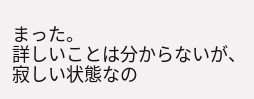まった。
詳しいことは分からないが、寂しい状態なの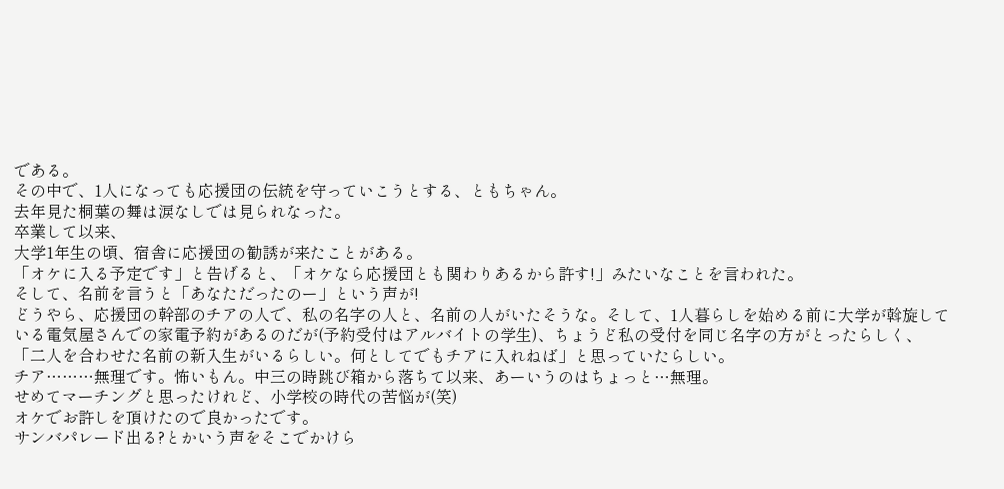である。
その中で、1人になっても応援団の伝統を守っていこうとする、ともちゃん。
去年見た桐葉の舞は涙なしでは見られなった。
卒業して以来、
大学1年生の頃、宿舎に応援団の勧誘が来たことがある。
「オケに入る予定です」と告げると、「オケなら応援団とも関わりあるから許す!」みたいなことを言われた。
そして、名前を言うと「あなただったのー」という声が!
どうやら、応援団の幹部のチアの人で、私の名字の人と、名前の人がいたそうな。そして、1人暮らしを始める前に大学が斡旋している電気屋さんでの家電予約があるのだが(予約受付はアルバイトの学生)、ちょうど私の受付を同じ名字の方がとったらしく、「二人を合わせた名前の新入生がいるらしい。何としてでもチアに入れねば」と思っていたらしい。
チア………無理です。怖いもん。中三の時跳び箱から落ちて以来、あーいうのはちょっと…無理。
せめてマーチングと思ったけれど、小学校の時代の苦悩が(笑)
オケでお許しを頂けたので良かったです。
サンバパレード出る?とかいう声をそこでかけら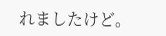れましたけど。